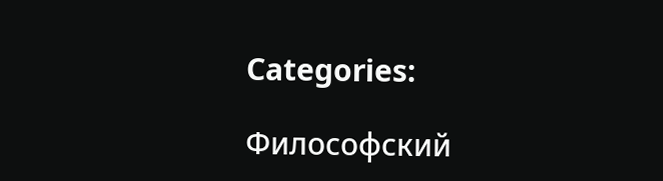Categories:

Философский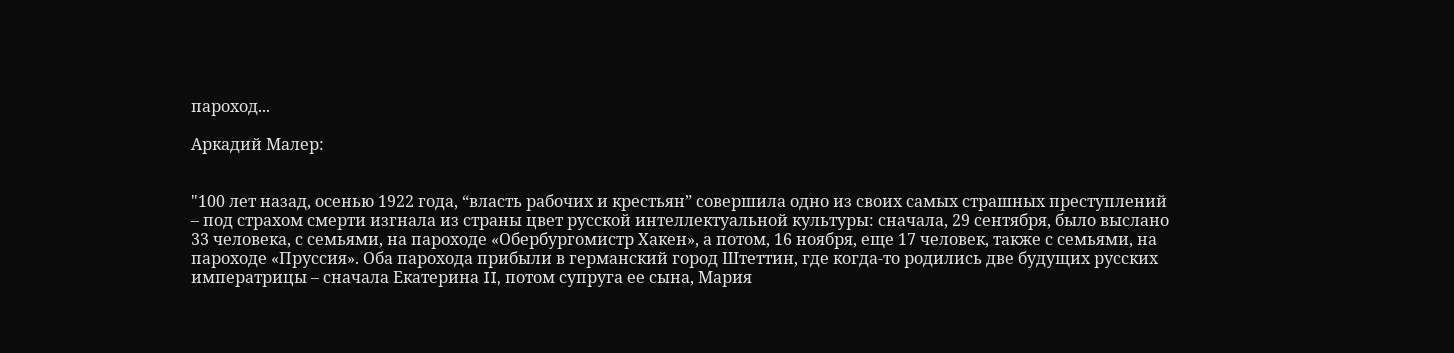пароход...

Аркадий Малер:


"100 лет назад, осенью 1922 года, “власть рабочих и крестьян” совершила одно из своих самых страшных преступлений – под страхом смерти изгнала из страны цвет русской интеллектуальной культуры: сначала, 29 сентября, было выслано 33 человека, с семьями, на пароходе «Обербургомистр Хакен», а потом, 16 ноября, еще 17 человек, также с семьями, на пароходе «Пруссия». Оба парохода прибыли в германский город Штеттин, где когда-то родились две будущих русских императрицы – сначала Екатерина II, потом супруга ее сына, Мария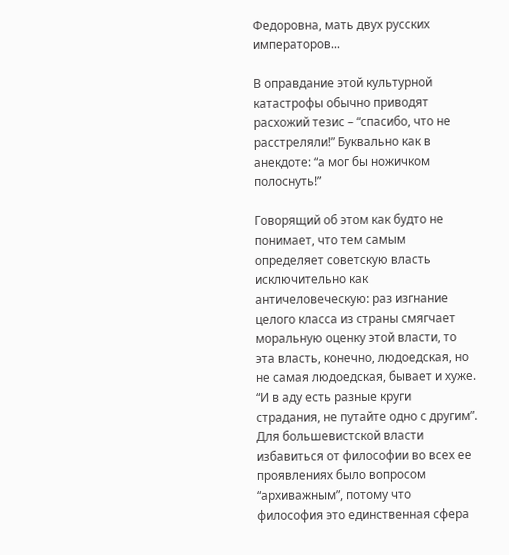Федоровна, мать двух русских императоров...

В оправдание этой культурной катастрофы обычно приводят расхожий тезис – “спасибо, что не расстреляли!” Буквально как в анекдоте: “а мог бы ножичком полоснуть!”

Говорящий об этом как будто не понимает, что тем самым определяет советскую власть исключительно как античеловеческую: раз изгнание целого класса из страны смягчает моральную оценку этой власти, то эта власть, конечно, людоедская, но не самая людоедская, бывает и хуже. “И в аду есть разные круги страдания, не путайте одно с другим”. Для большевистской власти избавиться от философии во всех ее проявлениях было вопросом “архиважным”, потому что философия это единственная сфера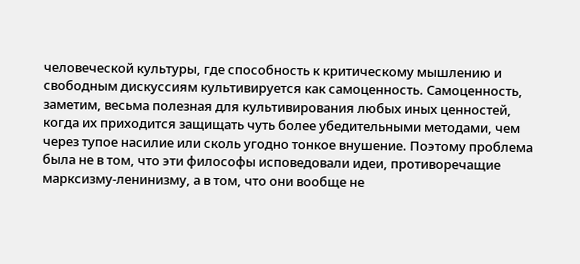человеческой культуры, где способность к критическому мышлению и свободным дискуссиям культивируется как самоценность. Самоценность, заметим, весьма полезная для культивирования любых иных ценностей, когда их приходится защищать чуть более убедительными методами, чем через тупое насилие или сколь угодно тонкое внушение. Поэтому проблема была не в том, что эти философы исповедовали идеи, противоречащие марксизму-ленинизму, а в том, что они вообще не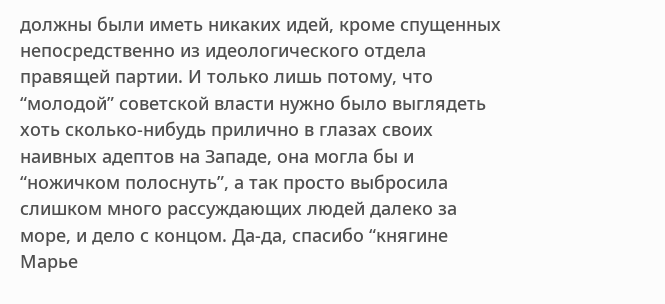должны были иметь никаких идей, кроме спущенных непосредственно из идеологического отдела правящей партии. И только лишь потому, что “молодой” советской власти нужно было выглядеть хоть сколько-нибудь прилично в глазах своих наивных адептов на Западе, она могла бы и “ножичком полоснуть”, а так просто выбросила слишком много рассуждающих людей далеко за море, и дело с концом. Да-да, спасибо “княгине Марье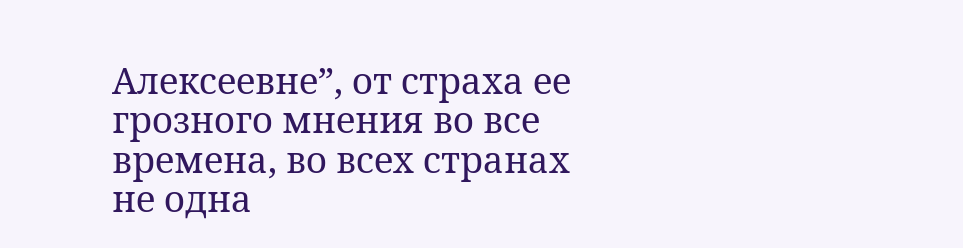Алексеевне”, от страха ее грозного мнения во все времена, во всех странах не одна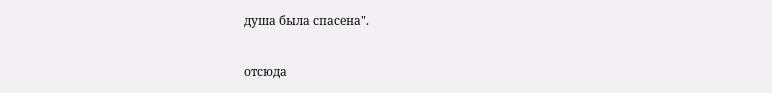душа была спасена".

отсюда